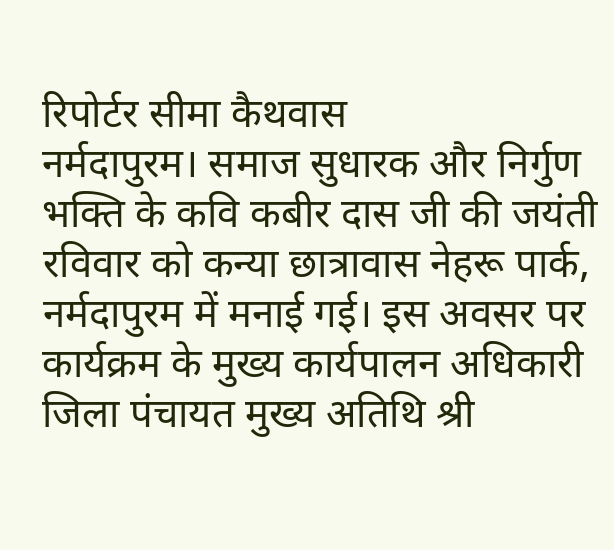रिपोर्टर सीमा कैथवास
नर्मदापुरम। समाज सुधारक और निर्गुण भक्ति के कवि कबीर दास जी की जयंती रविवार को कन्या छात्रावास नेहरू पार्क, नर्मदापुरम में मनाई गई। इस अवसर पर कार्यक्रम के मुख्य कार्यपालन अधिकारी जिला पंचायत मुख्य अतिथि श्री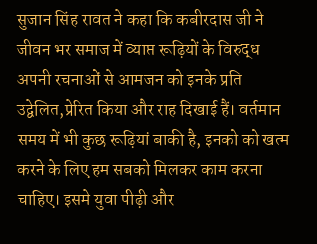सुजान सिंह रावत ने कहा कि कबीरदास जी ने जीवन भर समाज में व्याप्त रूढ़ियों के विरुद्ध अपनी रचनाओं से आमजन को इनके प्रति उद्वेलित,प्रेरित किया और राह दिखाई हैं। वर्तमान समय में भी कुछ रूढ़ियां बाकी है, इनको को खत्म करने के लिए हम सबको मिलकर काम करना चाहिए। इसमे युवा पीढ़ी और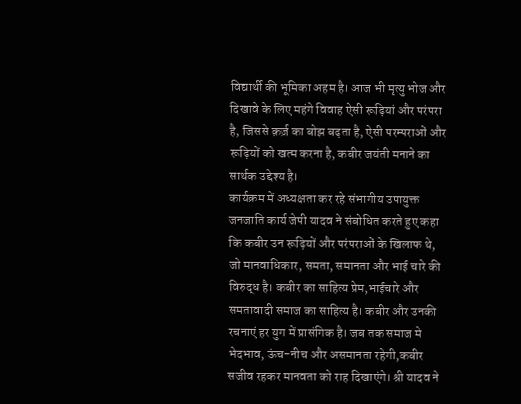विद्यार्थी की भूमिका अहम है। आज भी मृत्यु भोज और दिखावे के लिए महंगे विवाह ऐसी रूढ़ियां और परंपरा है, जिससे क़र्ज़ का बोझ बढ़ता है, ऐसी परम्पराओं और रूढ़ियों को खत्म करना है, कबीर जयंती मनाने का सार्थक उद्देश्य है।
कार्यक्रम में अध्यक्षता कर रहे संभागीय उपायुक्त जनजाति कार्य जेपी यादव ने संबोधित करते हुए कहा कि कबीर उन रूढ़ियों और परंपराओं के खिलाफ थे, जो मानवाधिकार, समता, समानता और भाई चारे की विरुद्ध है। कबीर का साहित्य प्रेम,भाईचारे और समतावादी समाज का साहित्य है। कबीर और उनकी रचनाएं हर युग में प्रासंगिक है। जब तक समाज मे भेदभाव, ऊंच-नीच और असमानता रहेगी,कबीर सजीव रहकर मानवता को राह दिखाएंगे। श्री यादव ने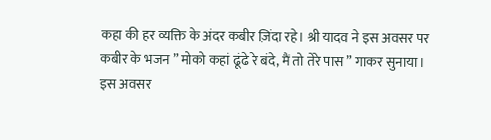कहा की हर व्यक्ति के अंदर कबीर ज़िंदा रहे। श्री यादव ने इस अवसर पर कबीर के भजन ” मोको कहां ढूंढे रे बंदे, मैं तो तेरे पास ” गाकर सुनाया।
इस अवसर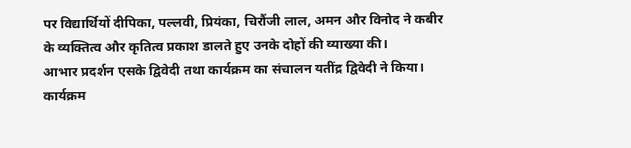पर विद्यार्थियों दीपिका, पल्लवी, प्रियंका, चिरौंजी लाल, अमन और विनोद ने कबीर के व्यक्तित्व और कृतित्व प्रकाश डालते हुए उनके दोहों की व्याख्या की।
आभार प्रदर्शन एसके द्विवेदी तथा कार्यक्रम का संचालन यतींद्र द्विवेदी ने किया। कार्यक्रम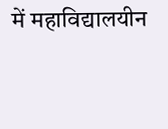में महाविद्यालयीन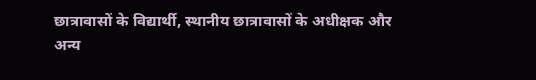छात्रावासों के विद्यार्थी, स्थानीय छात्रावासों के अधीक्षक और अन्य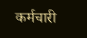कर्मचारी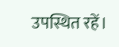उपस्थित रहें।